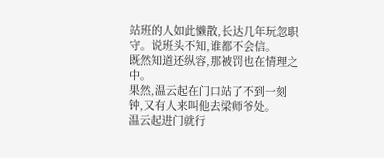站班的人如此懒散,长达几年玩忽职守。说班头不知,谁都不会信。
既然知道还纵容,那被罚也在情理之中。
果然,温云起在门口站了不到一刻钟,又有人来叫他去梁师爷处。
温云起进门就行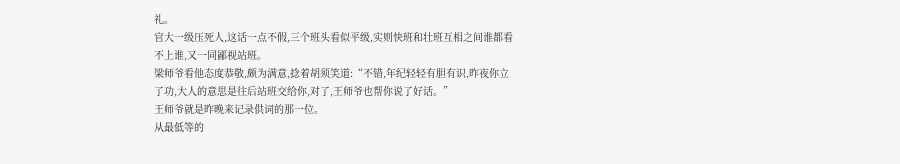礼。
官大一级压死人,这话一点不假,三个班头看似平级,实则快班和壮班互相之间谁都看不上谁,又一同鄙视站班。
梁师爷看他态度恭敬,颇为满意,捻着胡须笑道:“不错,年纪轻轻有胆有识,昨夜你立了功,大人的意思是往后站班交给你,对了,王师爷也帮你说了好话。”
王师爷就是昨晚来记录供词的那一位。
从最低等的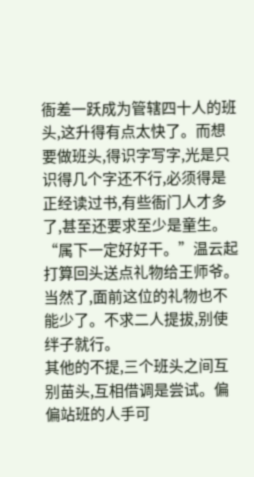衙差一跃成为管辖四十人的班头,这升得有点太快了。而想要做班头,得识字写字,光是只识得几个字还不行,必须得是正经读过书,有些衙门人才多了,甚至还要求至少是童生。
“属下一定好好干。”温云起打算回头送点礼物给王师爷。
当然了,面前这位的礼物也不能少了。不求二人提拔,别使绊子就行。
其他的不提,三个班头之间互别苗头,互相借调是尝试。偏偏站班的人手可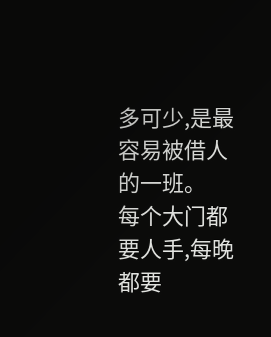多可少,是最容易被借人的一班。
每个大门都要人手,每晚都要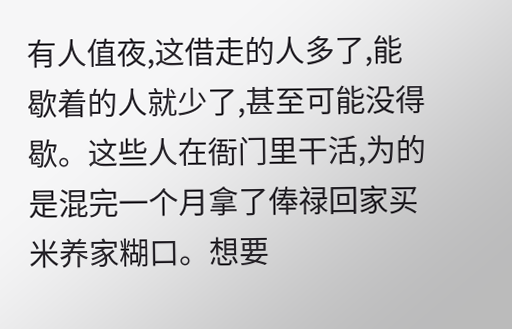有人值夜,这借走的人多了,能歇着的人就少了,甚至可能没得歇。这些人在衙门里干活,为的是混完一个月拿了俸禄回家买米养家糊口。想要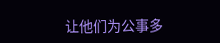让他们为公事多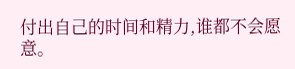付出自己的时间和精力,谁都不会愿意。